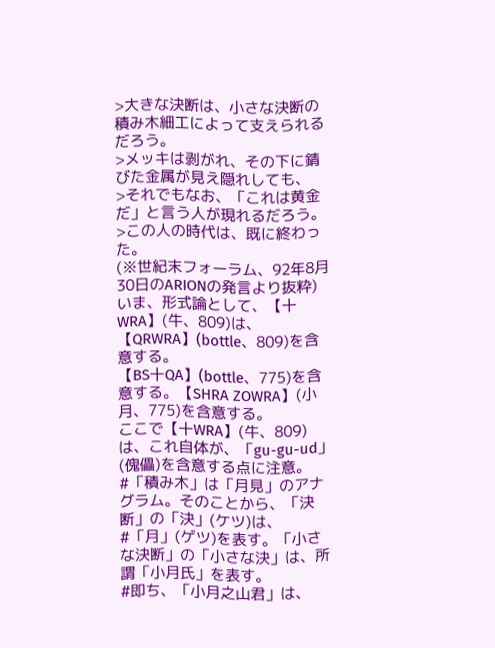>大きな決断は、小さな決断の積み木細工によって支えられるだろう。
>メッキは剥がれ、その下に錆びた金属が見え隠れしても、
>それでもなお、「これは黄金だ」と言う人が現れるだろう。
>この人の時代は、既に終わった。
(※世紀末フォーラム、92年8月30日のARIONの発言より抜粋)
いま、形式論として、【十WRA】(牛、809)は、【QRWRA】(bottle、809)を含意する。
【BS十QA】(bottle、775)を含意する。【SHRA ZOWRA】(小月、775)を含意する。
ここで【十WRA】(牛、809)は、これ自体が、「gu-gu-ud」(傀儡)を含意する点に注意。
#「積み木」は「月見」のアナグラム。そのことから、「決断」の「決」(ケツ)は、
#「月」(ゲツ)を表す。「小さな決断」の「小さな決」は、所謂「小月氏」を表す。
#即ち、「小月之山君」は、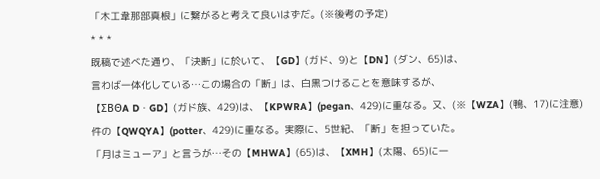「木工韋那部真根」に繋がると考えて良いはずだ。(※後考の予定)
* * *
既稿で述べた通り、「決断」に於いて、【GD】(ガド、9)と【DN】(ダン、65)は、
言わば一体化している…この場合の「断」は、白黒つけることを意味するが、
【ΣBΘA D・GD】(ガド族、429)は、【KPWRA】(pegan、429)に重なる。又、(※【WZA】(鴨、17)に注意)
件の【QWQYA】(potter、429)に重なる。実際に、5世紀、「断」を担っていた。
「月はミューア」と言うが…その【MHWA】(65)は、【XMH】(太陽、65)に一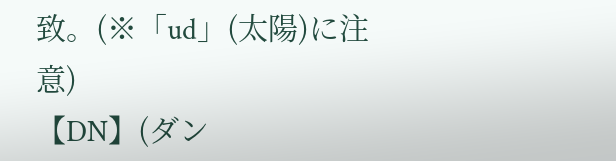致。(※「ud」(太陽)に注意)
【DN】(ダン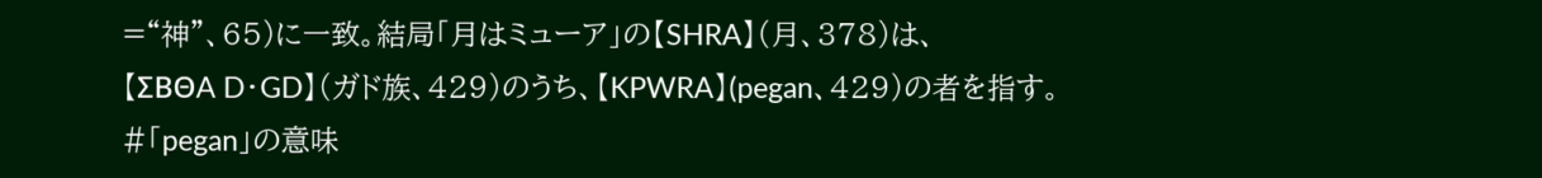=“神”、65)に一致。結局「月はミューア」の【SHRA】(月、378)は、
【ΣBΘA D・GD】(ガド族、429)のうち、【KPWRA】(pegan、429)の者を指す。
#「pegan」の意味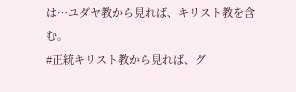は…ユダヤ教から見れば、キリスト教を含む。
#正統キリスト教から見れば、グ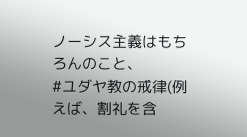ノーシス主義はもちろんのこと、
#ユダヤ教の戒律(例えば、割礼を含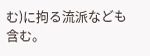む)に拘る流派なども含む。